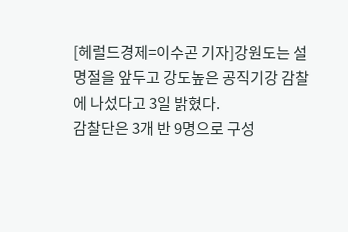[헤럴드경제=이수곤 기자]강원도는 설 명절을 앞두고 강도높은 공직기강 감찰에 나섰다고 3일 밝혔다.
감찰단은 3개 반 9명으로 구성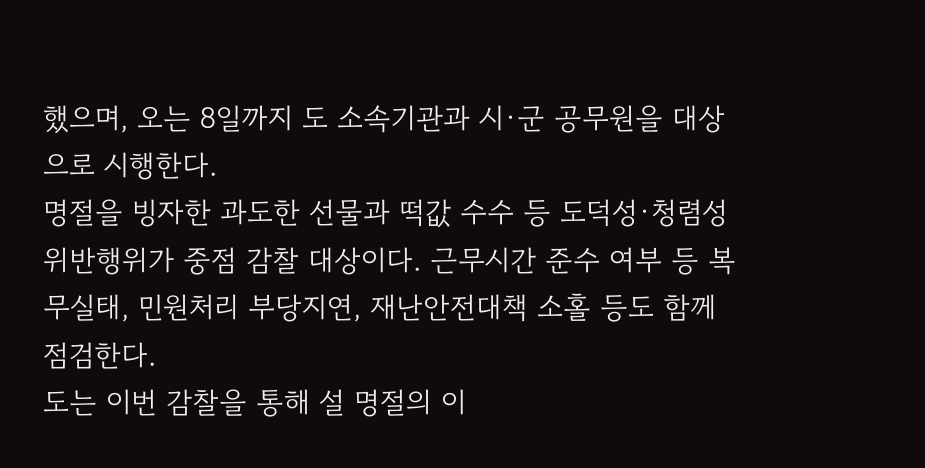했으며, 오는 8일까지 도 소속기관과 시·군 공무원을 대상으로 시행한다.
명절을 빙자한 과도한 선물과 떡값 수수 등 도덕성·청렴성 위반행위가 중점 감찰 대상이다. 근무시간 준수 여부 등 복무실태, 민원처리 부당지연, 재난안전대책 소홀 등도 함께 점검한다.
도는 이번 감찰을 통해 설 명절의 이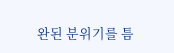완된 분위기를 틈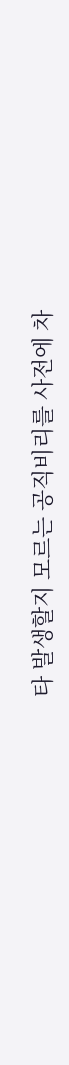타 발생할지 모르는 공직비리를 사전에 차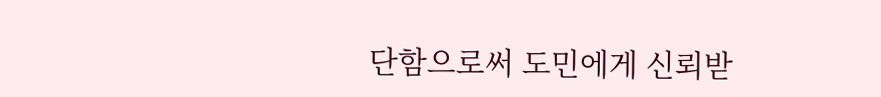단함으로써 도민에게 신뢰받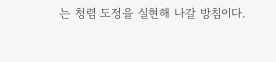는 청렴 도정을 실현해 나갈 방침이다.